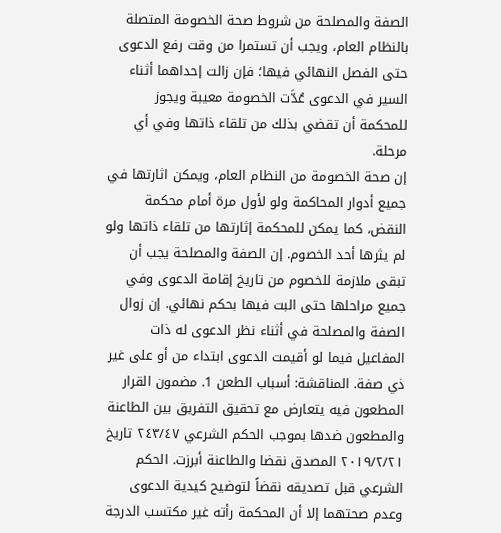الصفة والمصلحة من شروط صحة الخصومة المتصلة بالنظام العام، ويجب أن تستمرا من وقت رفع الدعوى حتى الفصل النهائي فيها؛ فإن زالت إحداهما أثناء السير في الدعوى عُدَّت الخصومة معيبة ويجوز للمحكمة أن تقضي بذلك من تلقاء ذاتها وفي أي مرحلة.
إن صحة الخصومة من النظام العام، ويمكن اثارتها في جميع أدوار المحاكمة ولو لأول مرة أمام محكمة النقض، كما يمكن للمحكمة إثارتها من تلقاء ذاتها ولو لم يثرها أحد الخصوم. إن الصفة والمصلحة يجب أن تبقى ملازمة للخصوم من تاريخ إقامة الدعوى وفي جميع مراحلها حتى البت فيها بحكم نهائي. إن زوال الصفة والمصلحة في أثناء نظر الدعوى له ذات المفاعيل فيما لو أقيمت الدعوى ابتداء من أو على غير ذي صفة. المناقشة: أسباب الطعن 1. مضمون القرار المطعون فيه يتعارض مع تحقيق التفريق بين الطاعنة والمطعون ضدها بموجب الحكم الشرعي ٢٤٣/٤٧ تاريخ ۲۰۱۹/۲/۲۱ المصدق نقضا والطاعنة أبرزت. الحكم الشرعي قبل تصديقه نقضاً لتوضيح كيدية الدعوى وعدم صحتهما إلا أن المحكمة رأته غير مكتسب الدرجة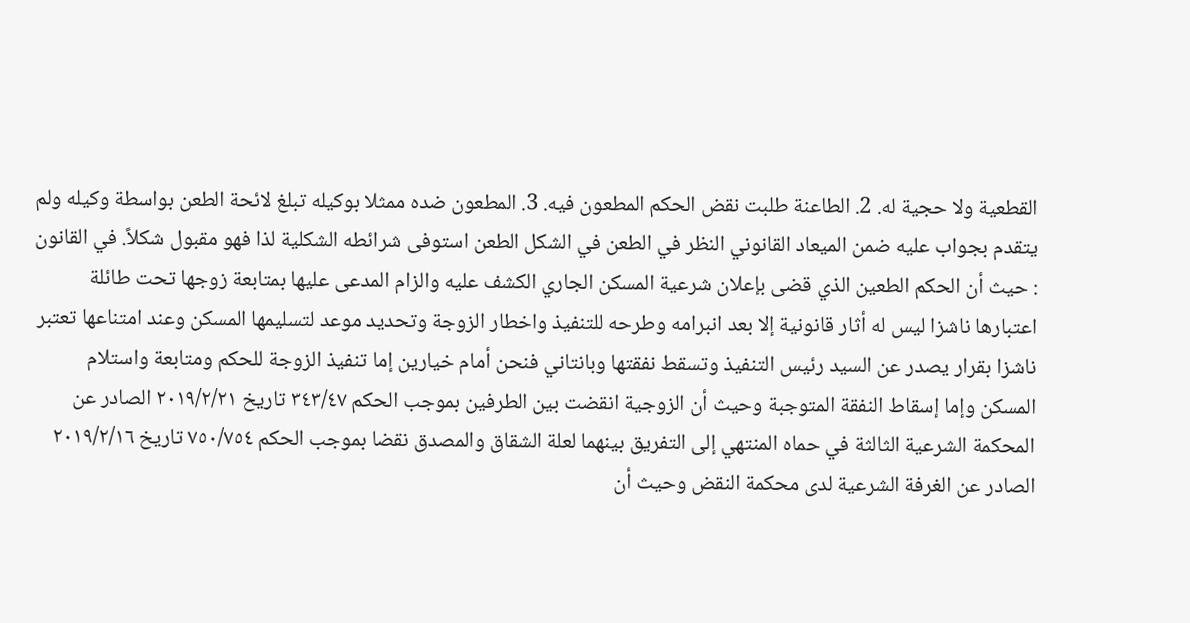القطعية ولا حجية له. 2. الطاعنة طلبت نقض الحكم المطعون فيه. 3. المطعون ضده ممثلا بوكيله تبلغ لائحة الطعن بواسطة وكيله ولم يتقدم بجواب عليه ضمن الميعاد القانوني النظر في الطعن في الشكل الطعن استوفى شرائطه الشكلية لذا فهو مقبول شكلاً. في القانون : حيث أن الحكم الطعين الذي قضى بإعلان شرعية المسكن الجاري الكشف عليه والزام المدعى عليها بمتابعة زوجها تحت طائلة اعتبارها ناشزا ليس له أثار قانونية إلا بعد انبرامه وطرحه للتنفيذ واخطار الزوجة وتحديد موعد لتسليمها المسكن وعند امتناعها تعتبر ناشزا بقرار يصدر عن السيد رئيس التنفيذ وتسقط نفقتها وبانتاني فنحن أمام خيارين إما تنفيذ الزوجة للحكم ومتابعة واستلام المسكن وإما إسقاط النفقة المتوجبة وحيث أن الزوجية انقضت بين الطرفين بموجب الحكم ٣٤٣/٤٧ تاريخ ۲۰۱۹/۲/۲۱ الصادر عن المحكمة الشرعية الثالثة في حماه المنتهي إلى التفريق بينهما لعلة الشقاق والمصدق نقضا بموجب الحكم ٧٥٠/٧٥٤ تاريخ ٢٠١٩/٢/١٦ الصادر عن الغرفة الشرعية لدى محكمة النقض وحيث أن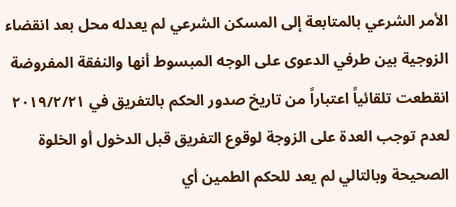الأمر الشرعي بالمتابعة إلى المسكن الشرعي لم يعدله محل بعد انقضاء الزوجية بين طرفي الدعوى على الوجه المبسوط أنها والنفقة المفروضة انقطعت تلقائياً اعتباراً من تاريخ صدور الحكم بالتفريق في ٢٠١٩/٢/٢١ لعدم توجب العدة على الزوجة لوقوع التفريق قبل الدخول أو الخلوة الصحيحة وبالتالي لم يعد للحكم الطمين أي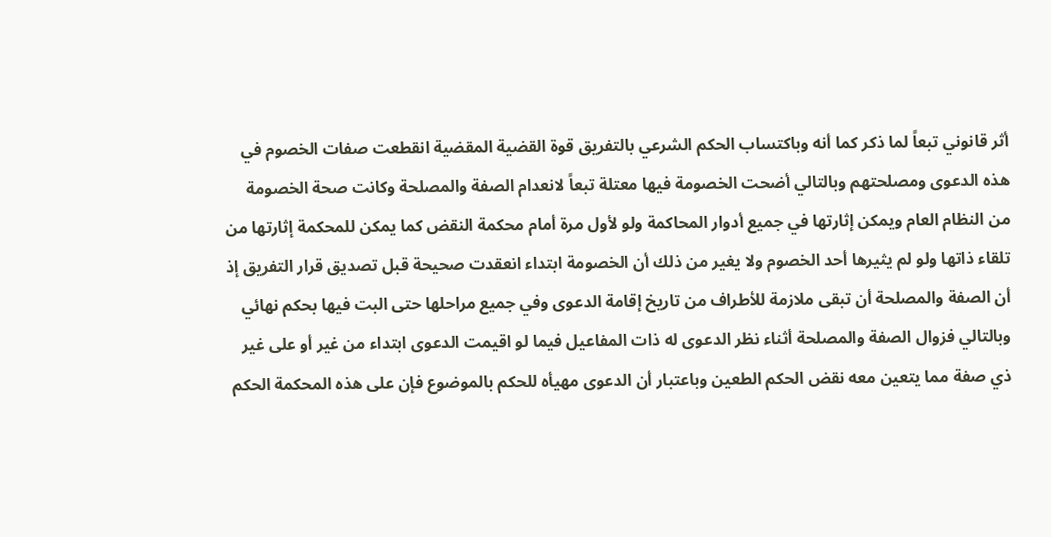أثر قانوني تبعاً لما ذكر كما أنه وباكتساب الحكم الشرعي بالتفريق قوة القضية المقضية انقطعت صفات الخصوم في هذه الدعوى ومصلحتهم وبالتالي أضحت الخصومة فيها معتلة تبعاً لانعدام الصفة والمصلحة وكانت صحة الخصومة من النظام العام ويمكن إثارتها في جميع أدوار المحاكمة ولو لأول مرة أمام محكمة النقض كما يمكن للمحكمة إثارتها من تلقاء ذاتها ولو لم يثيرها أحد الخصوم ولا يغير من ذلك أن الخصومة ابتداء انعقدت صحيحة قبل تصديق قرار التفريق إذ أن الصفة والمصلحة أن تبقى ملازمة للأطراف من تاريخ إقامة الدعوى وفي جميع مراحلها حتى البت فيها بحكم نهائي وبالتالي فزوال الصفة والمصلحة أثناء نظر الدعوى له ذات المفاعيل فيما لو اقيمت الدعوى ابتداء من غير أو على غير ذي صفة مما يتعين معه نقض الحكم الطعين وباعتبار أن الدعوى مهيأه للحكم بالموضوع فإن على هذه المحكمة الحكم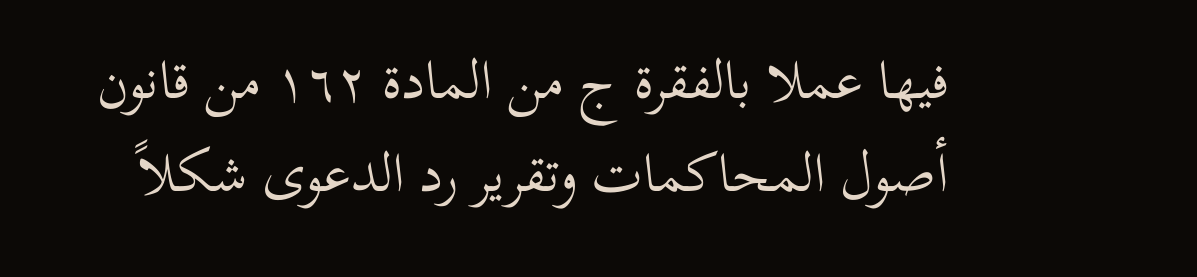فيها عملا بالفقرة ج من المادة ١٦٢ من قانون أصول المحاكمات وتقرير رد الدعوى شكلاً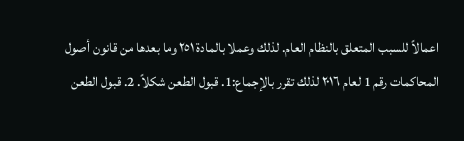اعمالاً للسبب المتعلق بالنظام العام. لذلك وعملا بالمادة ٢٥١ وما بعدها من قانون أصول المحاكمات رقم 1 لعام ٢٠١٦ لذلك تقرر بالإجماع:1. قبول الطعن شكلاً. 2. قبول الطعن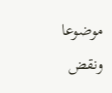موضوعا ونقض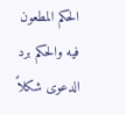الحكم المطعون فيه والحكم برد الدعوى شكلاً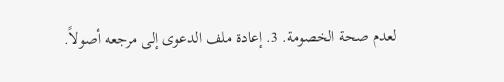لعدم صحة الخصومة. 3. إعادة ملف الدعوى إلى مرجعه أصولاً.